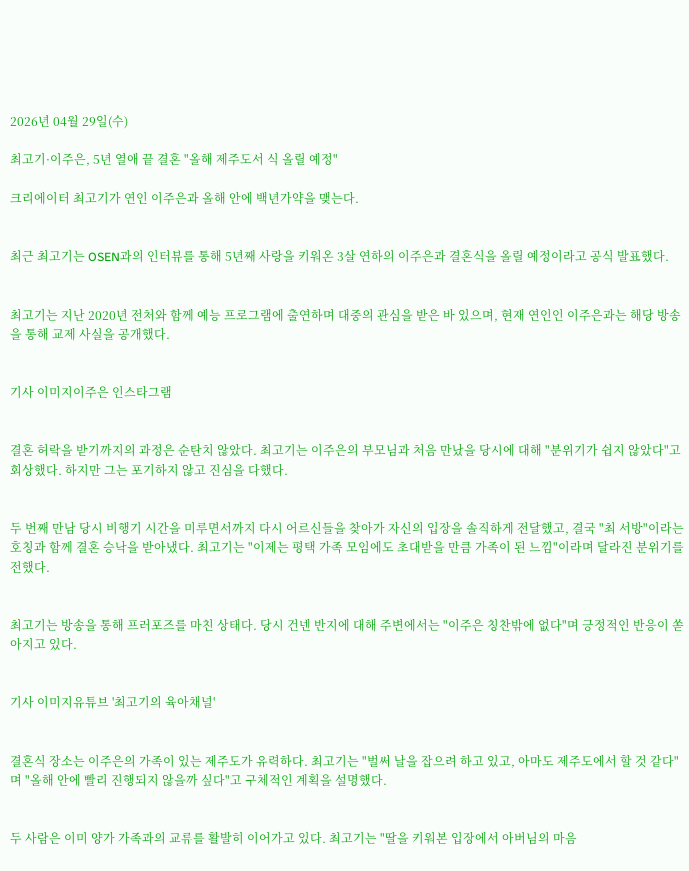2026년 04월 29일(수)

최고기·이주은, 5년 열애 끝 결혼 "올해 제주도서 식 올릴 예정"

크리에이터 최고기가 연인 이주은과 올해 안에 백년가약을 맺는다.


최근 최고기는 OSEN과의 인터뷰를 통해 5년째 사랑을 키워온 3살 연하의 이주은과 결혼식을 올릴 예정이라고 공식 발표했다.


최고기는 지난 2020년 전처와 함께 예능 프로그램에 출연하며 대중의 관심을 받은 바 있으며, 현재 연인인 이주은과는 해당 방송을 통해 교제 사실을 공개했다.


기사 이미지이주은 인스타그램


결혼 허락을 받기까지의 과정은 순탄치 않았다. 최고기는 이주은의 부모님과 처음 만났을 당시에 대해 "분위기가 쉽지 않았다"고 회상했다. 하지만 그는 포기하지 않고 진심을 다했다.


두 번째 만남 당시 비행기 시간을 미루면서까지 다시 어르신들을 찾아가 자신의 입장을 솔직하게 전달했고, 결국 "최 서방"이라는 호칭과 함께 결혼 승낙을 받아냈다. 최고기는 "이제는 평택 가족 모임에도 초대받을 만큼 가족이 된 느낌"이라며 달라진 분위기를 전했다.


최고기는 방송을 통해 프러포즈를 마친 상태다. 당시 건넨 반지에 대해 주변에서는 "이주은 칭찬밖에 없다"며 긍정적인 반응이 쏟아지고 있다.


기사 이미지유튜브 '최고기의 육아채널'


결혼식 장소는 이주은의 가족이 있는 제주도가 유력하다. 최고기는 "벌써 날을 잡으려 하고 있고, 아마도 제주도에서 할 것 같다"며 "올해 안에 빨리 진행되지 않을까 싶다"고 구체적인 계획을 설명했다.


두 사람은 이미 양가 가족과의 교류를 활발히 이어가고 있다. 최고기는 "딸을 키워본 입장에서 아버님의 마음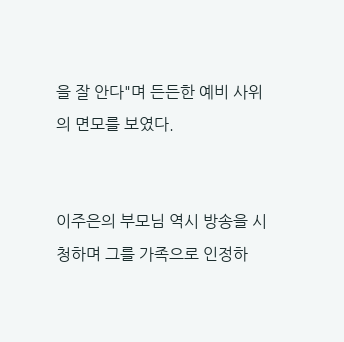을 잘 안다"며 든든한 예비 사위의 면모를 보였다.


이주은의 부모님 역시 방송을 시청하며 그를 가족으로 인정하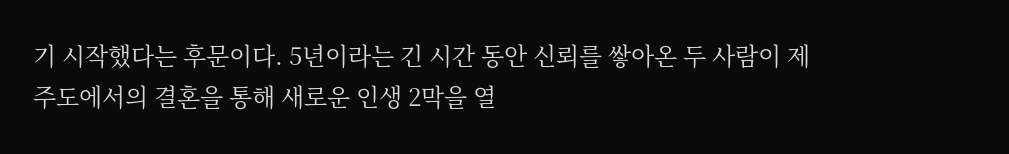기 시작했다는 후문이다. 5년이라는 긴 시간 동안 신뢰를 쌓아온 두 사람이 제주도에서의 결혼을 통해 새로운 인생 2막을 열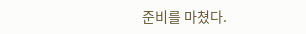준비를 마쳤다.